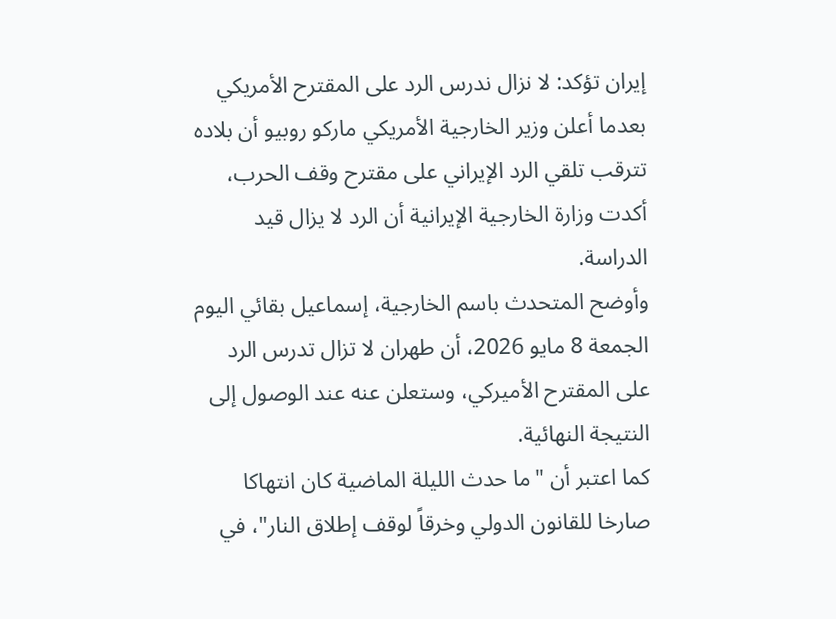إيران تؤكد: لا نزال ندرس الرد على المقترح الأمريكي
بعدما أعلن وزير الخارجية الأمريكي ماركو روبيو أن بلاده تترقب تلقي الرد الإيراني على مقترح وقف الحرب، أكدت وزارة الخارجية الإيرانية أن الرد لا يزال قيد الدراسة.
وأوضح المتحدث باسم الخارجية، إسماعيل بقائي اليوم الجمعة 8 مايو 2026، أن طهران لا تزال تدرس الرد على المقترح الأميركي، وستعلن عنه عند الوصول إلى النتيجة النهائية.
كما اعتبر أن "ما حدث الليلة الماضية كان انتهاكا صارخا للقانون الدولي وخرقاً لوقف إطلاق النار"، في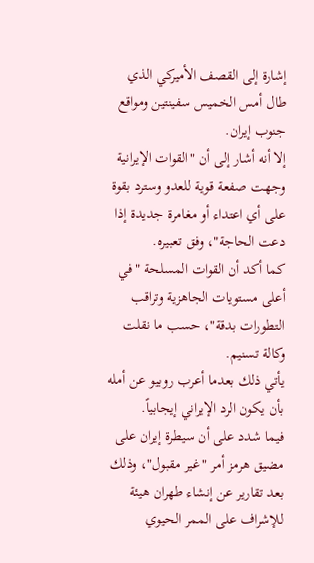إشارة إلى القصف الأميركي الذي طال أمس الخميس سفينتين ومواقع جنوب إيران.
إلا أنه أشار إلى أن "القوات الإيرانية وجهت صفعة قوية للعدو وسترد بقوة على أي اعتداء أو مغامرة جديدة إذا دعت الحاجة"، وفق تعبيره.
كما أكد أن القوات المسلحة "في أعلى مستويات الجاهزية وتراقب التطورات بدقة"، حسب ما نقلت وكالة تسنيم.
يأتي ذلك بعدما أعرب روبيو عن أمله بأن يكون الرد الإيراني إيجابياً.
فيما شدد على أن سيطرة إيران على مضيق هرمز أمر "غير مقبول"، وذلك بعد تقارير عن إنشاء طهران هيئة للإشراف على الممر الحيوي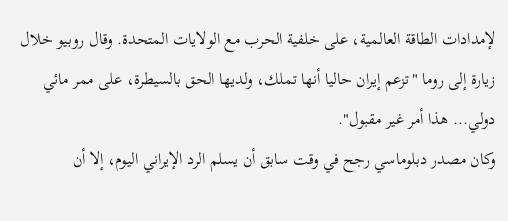لإمدادات الطاقة العالمية، على خلفية الحرب مع الولايات المتحدة. وقال روبيو خلال زيارة إلى روما "تزعم إيران حاليا أنها تملك، ولديها الحق بالسيطرة، على ممر مائي دولي... هذا أمر غير مقبول".
وكان مصدر دبلوماسي رجح في وقت سابق أن يسلم الرد الإيراني اليوم، إلا أن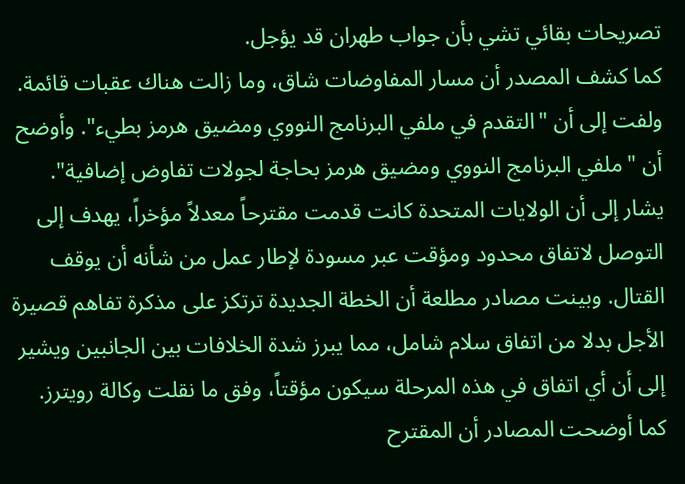تصريحات بقائي تشي بأن جواب طهران قد يؤجل.
كما كشف المصدر أن مسار المفاوضات شاق، وما زالت هناك عقبات قائمة. ولفت إلى أن "التقدم في ملفي البرنامج النووي ومضيق هرمز بطيء". وأوضح أن "ملفي البرنامج النووي ومضيق هرمز بحاجة لجولات تفاوض إضافية".
يشار إلى أن الولايات المتحدة كانت قدمت مقترحاً معدلاً مؤخراً، يهدف إلى التوصل لاتفاق محدود ومؤقت عبر مسودة لإطار عمل من شأنه أن يوقف القتال. وبينت مصادر مطلعة أن الخطة الجديدة ترتكز على مذكرة تفاهم قصيرة الأجل بدلا من اتفاق سلام شامل، مما يبرز شدة الخلافات بين الجانبين ويشير إلى أن أي اتفاق في هذه المرحلة سيكون مؤقتاً، وفق ما نقلت وكالة رويترز.
كما أوضحت المصادر أن المقترح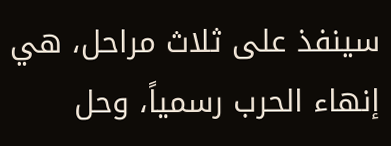سينفذ على ثلاث مراحل، هي إنهاء الحرب رسمياً، وحل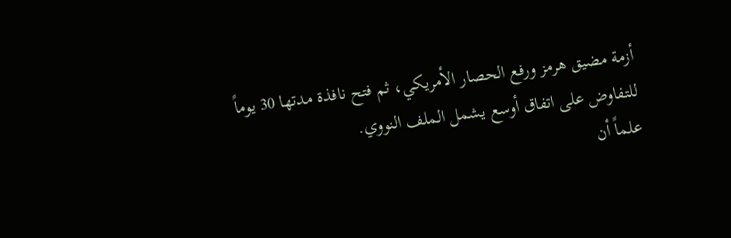أزمة مضيق هرمز ورفع الحصار الأمريكي، ثم فتح نافذة مدتها 30 يوماً للتفاوض على اتفاق أوسع يشمل الملف النووي.
علماً أن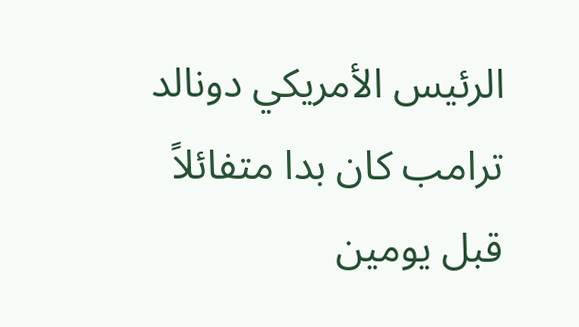الرئيس الأمريكي دونالد ترامب كان بدا متفائلاً قبل يومين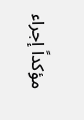مؤكداً إجراء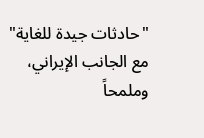"حادثات جيدة للغاية" مع الجانب الإيراني، وملمحاً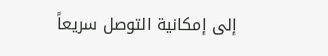إلى إمكانية التوصل سريعاً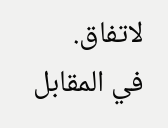لاتفاق.
في المقابل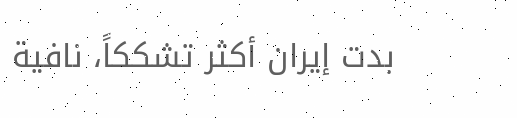بدت إيران أكثر تشككاً، نافية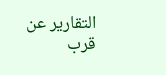التقارير عن قرب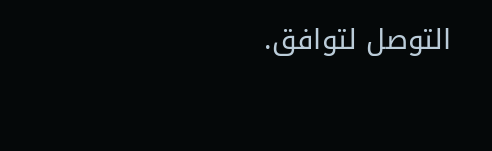التوصل لتوافق.